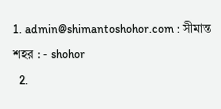1. admin@shimantoshohor.com : সীমান্ত শহর : - shohor
  2.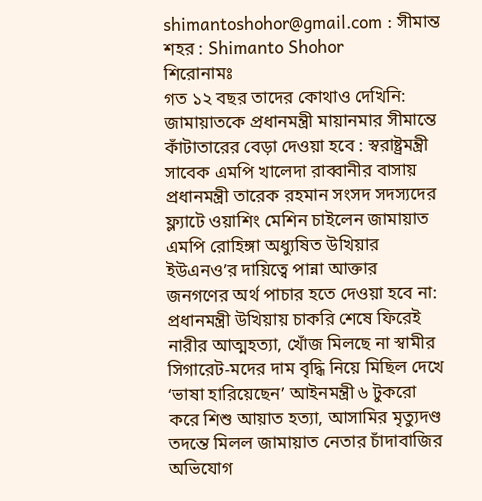shimantoshohor@gmail.com : সীমান্ত শহর : Shimanto Shohor
শিরোনামঃ
গত ১২ বছর তাদের কোথাও দেখিনি: জামায়াতকে প্রধানমন্ত্রী মায়ানমার সীমান্তে কাঁটাতারের বেড়া দেওয়া হবে : স্বরাষ্ট্রমন্ত্রী সাবেক এমপি খালেদা রাব্বানীর বাসায় প্রধানমন্ত্রী তারেক রহমান সংসদ সদস্যদের ফ্ল্যাটে ওয়াশিং মেশিন চাইলেন জামায়াত এমপি রোহিঙ্গা অধ্যুষিত উখিয়ার ইউএনও’র দায়িত্বে পান্না আক্তার জনগণের অর্থ পাচার হতে দেওয়া হবে না: প্রধানমন্ত্রী উখিয়ায় চাকরি শেষে ফিরেই নারীর আত্মহত্যা, খোঁজ মিলছে না স্বামীর সিগারেট-মদের দাম বৃদ্ধি নিয়ে মিছিল দেখে ‘ভাষা হারিয়েছেন’ আইনমন্ত্রী ৬ টুকরো করে শিশু আয়াত হত্যা, আসামির মৃত্যুদণ্ড তদন্তে মিলল জামায়াত নেতার চাঁদাবাজির অভিযোগ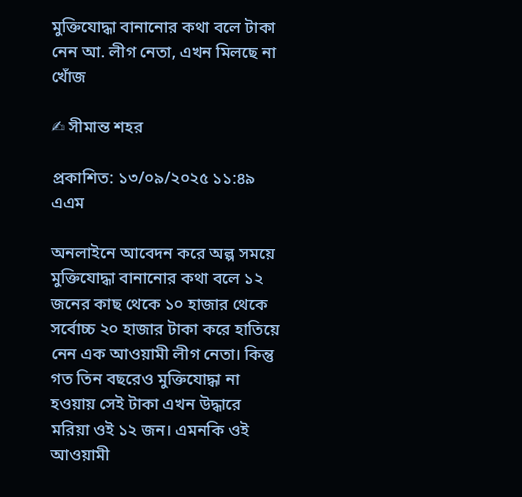মুক্তিযোদ্ধা বানানোর কথা বলে টাকা নেন আ. লীগ নেতা, এখন মিলছে না খোঁজ

✍ সীমান্ত শহর

প্রকাশিত: ১৩/০৯/২০২৫ ১১:৪৯ এএম

অনলাইনে আবেদন করে অল্প সময়ে মুক্তিযোদ্ধা বানানোর কথা বলে ১২ জনের কাছ থেকে ১০ হাজার থেকে সর্বোচ্চ ২০ হাজার টাকা করে হাতিয়ে নেন এক আওয়ামী লীগ নেতা। কিন্তু গত তিন বছরেও মুক্তিযোদ্ধা না হওয়ায় সেই টাকা এখন উদ্ধারে মরিয়া ওই ১২ জন। এমনকি ওই আওয়ামী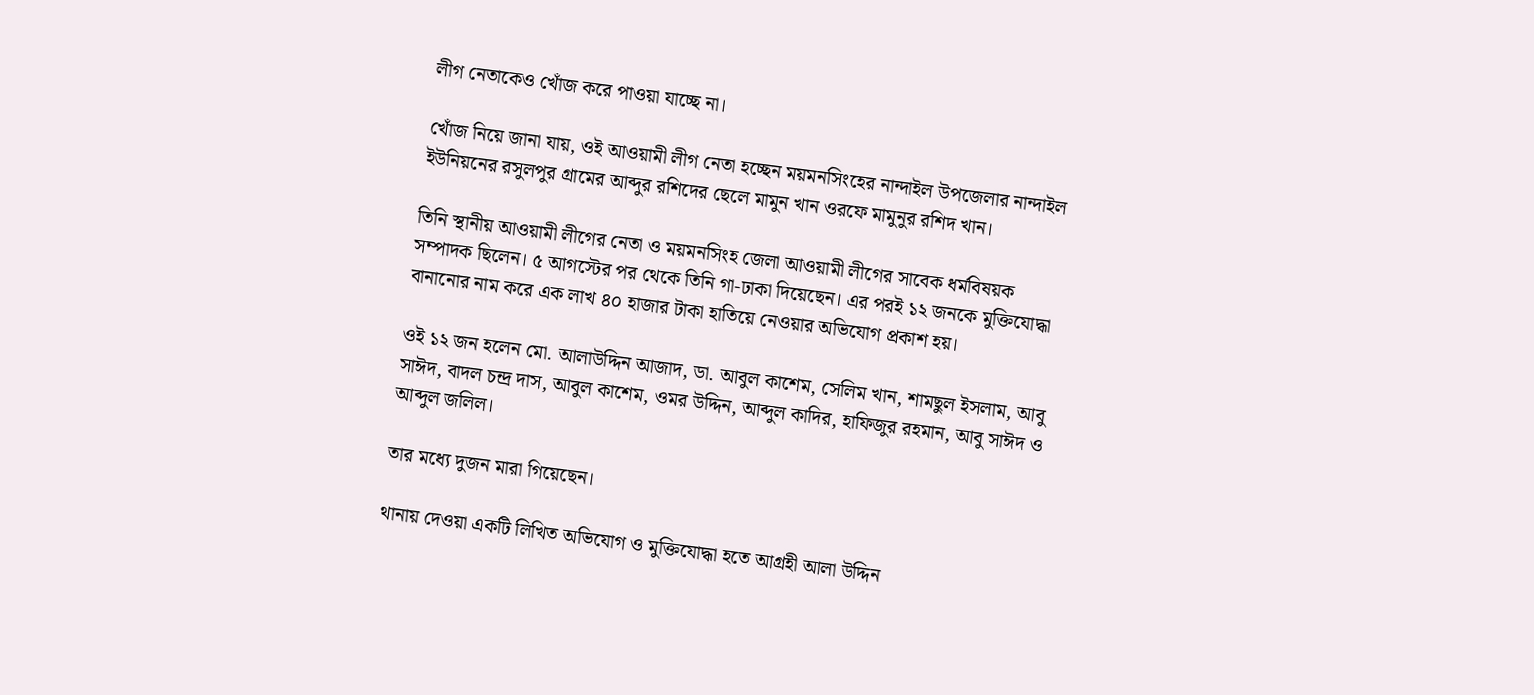লীগ নেতাকেও খোঁজ করে পাওয়া যাচ্ছে না।

খোঁজ নিয়ে জানা যায়, ওই আওয়ামী লীগ নেতা হচ্ছেন ময়মনসিংহের নান্দাইল উপজেলার নান্দাইল ইউনিয়নের রসুলপুর গ্রামের আব্দুর রশিদের ছেলে মামুন খান ওরফে মামুনুর রশিদ খান।

তিনি স্থানীয় আওয়ামী লীগের নেতা ও ময়মনসিংহ জেলা আওয়ামী লীগের সাবেক ধর্মবিষয়ক সম্পাদক ছিলেন। ৫ আগস্টের পর থেকে তিনি গা-ঢাকা দিয়েছেন। এর পরই ১২ জনকে মুক্তিযোদ্ধা বানানোর নাম করে এক লাখ ৪০ হাজার টাকা হাতিয়ে নেওয়ার অভিযোগ প্রকাশ হয়।

ওই ১২ জন হলেন মো. আলাউদ্দিন আজাদ, ডা. আবুল কাশেম, সেলিম খান, শামছুল ইসলাম, আবু সাঈদ, বাদল চন্দ্র দাস, আবুল কাশেম, ওমর উদ্দিন, আব্দুল কাদির, হাফিজুর রহমান, আবু সাঈদ ও আব্দুল জলিল।

তার মধ্যে দুজন মারা গিয়েছেন।

থানায় দেওয়া একটি লিখিত অভিযোগ ও মুক্তিযোদ্ধা হতে আগ্রহী আলা উদ্দিন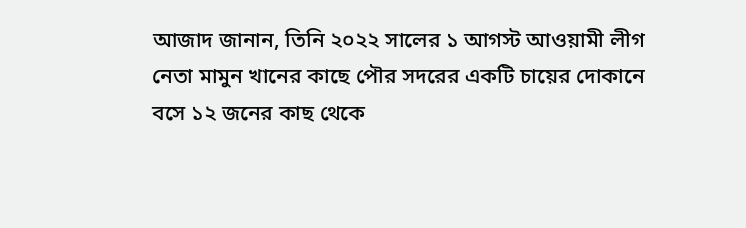আজাদ জানান, তিনি ২০২২ সালের ১ আগস্ট আওয়ামী লীগ নেতা মামুন খানের কাছে পৌর সদরের একটি চায়ের দোকানে বসে ১২ জনের কাছ থেকে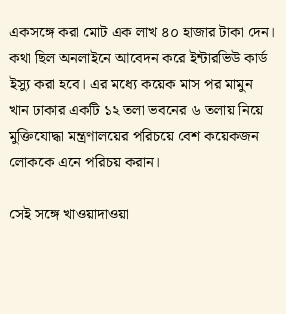একসঙ্গে করা মোট এক লাখ ৪০ হাজার টাকা দেন। কথা ছিল অনলাইনে আবেদন করে ইন্টারভিউ কার্ড ইস্যু করা হবে। এর মধ্যে কয়েক মাস পর মামুন খান ঢাকার একটি ১২ তলা ভবনের ৬ তলায় নিয়ে মুক্তিযোদ্ধা মন্ত্রণালয়ের পরিচয়ে বেশ কয়েকজন লোককে এনে পরিচয় করান।

সেই সঙ্গে খাওয়াদাওয়া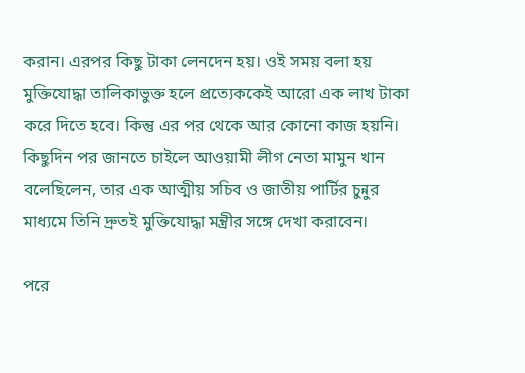করান। এরপর কিছু টাকা লেনদেন হয়। ওই সময় বলা হয় মুক্তিযোদ্ধা তালিকাভুক্ত হলে প্রত্যেককেই আরো এক লাখ টাকা করে দিতে হবে। কিন্তু এর পর থেকে আর কোনো কাজ হয়নি। কিছুদিন পর জানতে চাইলে আওয়ামী লীগ নেতা মামুন খান বলেছিলেন, তার এক আত্মীয় সচিব ও জাতীয় পার্টির চুন্নুর মাধ্যমে তিনি দ্রুতই মুক্তিযোদ্ধা মন্ত্রীর সঙ্গে দেখা করাবেন।

পরে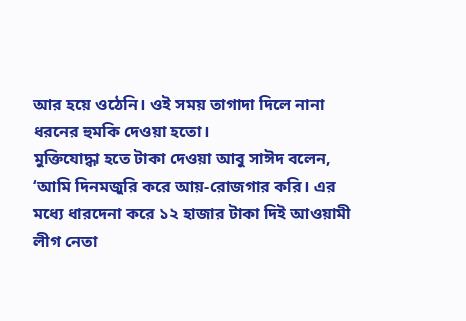আর হয়ে ওঠেনি। ওই সময় তাগাদা দিলে নানা ধরনের হুমকি দেওয়া হতো।
মুক্তিযোদ্ধা হতে টাকা দেওয়া আবু সাঈদ বলেন, ‘আমি দিনমজুরি করে আয়-রোজগার করি। এর মধ্যে ধারদেনা করে ১২ হাজার টাকা দিই আওয়ামী লীগ নেতা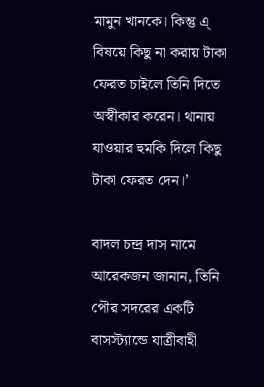মামুন খানকে। কিন্তু এ্ বিষয়ে কিছু না করায় টাকা ফেরত চাইলে তিনি দিতে অস্বীকার করেন। থানায় যাওয়ার হুমকি দিলে কিছু টাকা ফেরত দেন।’

বাদল চন্দ্র দাস নামে আরেকজন জানান, তিনি পৌর সদরের একটি বাসস্ট্যান্ডে যাত্রীবাহী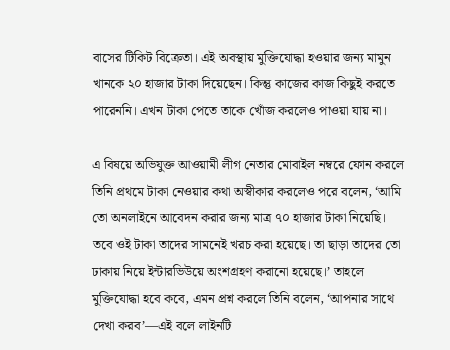বাসের টিকিট বিক্রেতা। এই অবস্থায় মুক্তিযোদ্ধা হওয়ার জন্য মামুন খানকে ২০ হাজার টাকা দিয়েছেন। কিন্তু কাজের কাজ কিছুই করতে পারেননি। এখন টাকা পেতে তাকে খোঁজ করলেও পাওয়া যায় না।

এ বিষয়ে অভিযুক্ত আওয়ামী লীগ নেতার মোবাইল নম্বরে ফোন করলে তিনি প্রথমে টাকা নেওয়ার কথা অস্বীকার করলেও পরে বলেন, ‘আমি তো অনলাইনে আবেদন করার জন্য মাত্র ৭০ হাজার টাকা নিয়েছি। তবে ওই টাকা তাদের সামনেই খরচ করা হয়েছে। তা ছাড়া তাদের তো ঢাকায় নিয়ে ইন্টারভিউয়ে অংশগ্রহণ করানো হয়েছে।’ তাহলে মুক্তিযোদ্ধা হবে কবে, এমন প্রশ্ন করলে তিনি বলেন, ‘আপনার সাথে দেখা করব’—এই বলে লাইনটি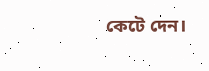কেটে দেন।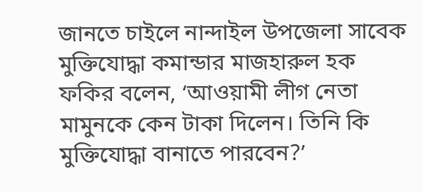জানতে চাইলে নান্দাইল উপজেলা সাবেক মুক্তিযোদ্ধা কমান্ডার মাজহারুল হক ফকির বলেন, ‘আওয়ামী লীগ নেতা মামুনকে কেন টাকা দিলেন। তিনি কি মুক্তিযোদ্ধা বানাতে পারবেন?’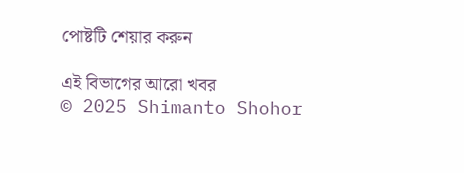পোষ্টটি শেয়ার করুন

এই বিভাগের আরো খবর
© 2025 Shimanto Shohor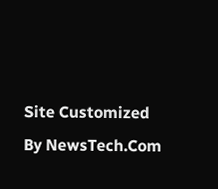Site Customized By NewsTech.Com